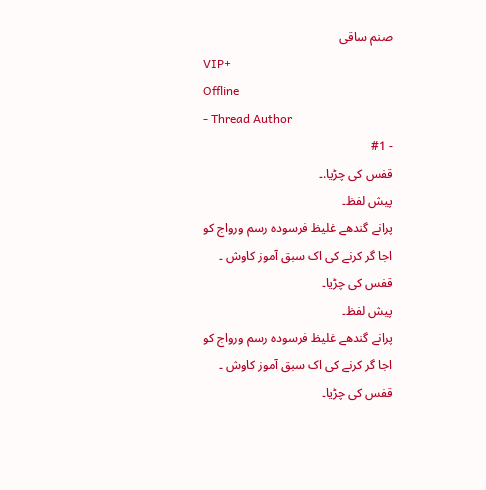صنم ساقی
VIP+
Offline
- Thread Author
- #1
قفس کی چڑیا.۔
پیش لفظ۔
پرانے گندھے غلیظ فرسودہ رسم ورواج کو
اجا گر کرنے کی اک سبق آموز کاوش ۔
قفس کی چڑیا۔
پیش لفظ۔
پرانے گندھے غلیظ فرسودہ رسم ورواج کو
اجا گر کرنے کی اک سبق آموز کاوش ۔
قفس کی چڑیا۔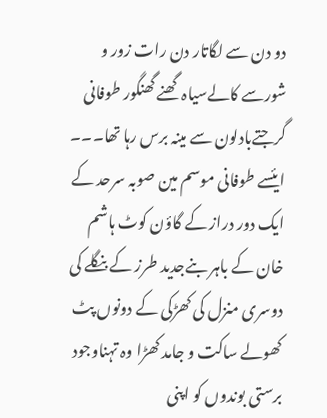دو دن سے لگاتار دن رات زور و شورسے کالےسیاہ گھنے گھنگور طوفانی گرجتےبادلون سے مینہ برس رہا تھا۔۔۔
ایئسے طوفانی موسم مین صوبہ سرحد کے ایک دور دراز کے گاؤن کوٹ ہاشم خان کے باہر بنےجدید طرز کے بنگلے کی دوسری منزل کی کھڑکی کے دونوں پٹ کھولے ساکت و جامد کھڑا وہ تہناوجود برستی بوندوں کو اپنی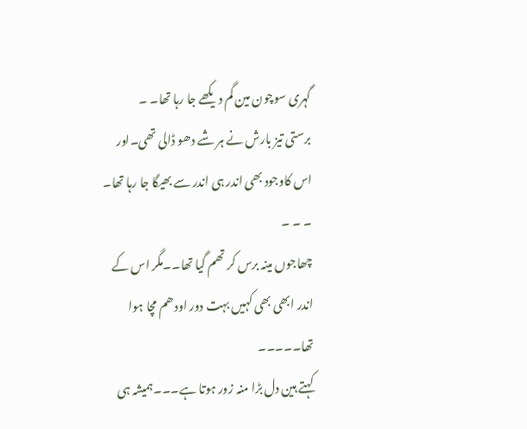گہری سوچون مین گم دیکھے جا رہا تھا۔ ۔
برستی تیز بارش نے ہر شے دھو ڈالی تھی۔اور اس کاوجود بھی اندر ہی اندر سے بھیگا جا رہا تھا۔ ۔ ۔ ۔
چھاجوں مینہ برس کر تھم گیا تھا۔۔مگر اس کے اندر ابھی بھی کہیں بہت دور اودھم مچا ہوا تھا۔۔۔۔۔
کہتے ہین دل بڑا منہ زور ہوتا ہے۔۔۔ہمیشہ ہی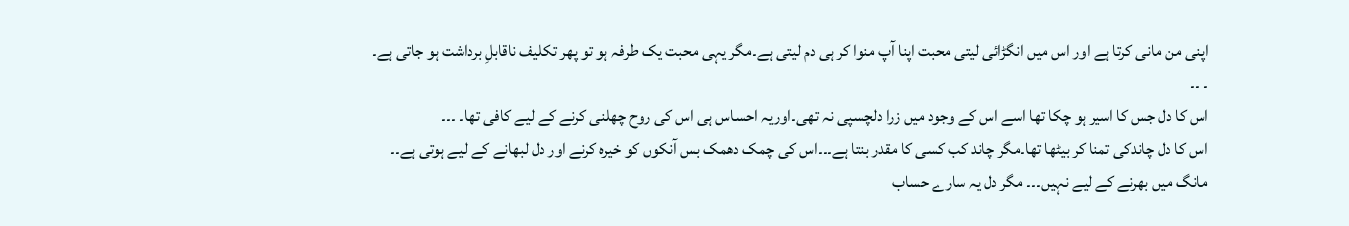اپنی من مانی کرتا ہے اور اس میں انگڑائی لیتی محبت اپنا آپ منوا کر ہی دم لیتی ہے۔مگر یہی محبت یک طرفہ ہو تو پھر تکلیف ناقابلِ برداشت ہو جاتی ہے۔ ۔ ۔۔
اس کا دل جس کا اسیر ہو چکا تھا اسے اس کے وجود میں زرا دلچسپی نہ تھی۔اوریہ احساس ہی اس کی روح چھلنی کرنے کے لیے کافی تھا۔ ۔۔۔
اس کا دل چاندکی تمنا کر بیٹھا تھا۔مگر چاند کب کسی کا مقدر بنتا ہے۔۔۔اس کی چمک دھمک بس آنکوں کو خیرہ کرنے اور دل لبھانے کے لیے ہوتی ہے۔۔ مانگ میں بھرنے کے لیے نہیں۔۔۔ مگر دل یہ سارے حساب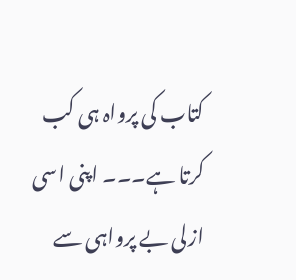کتاب کی پرواہ ہی کب کرتا ہے۔۔۔ اپنی اسی ازلی بے پرواہی سے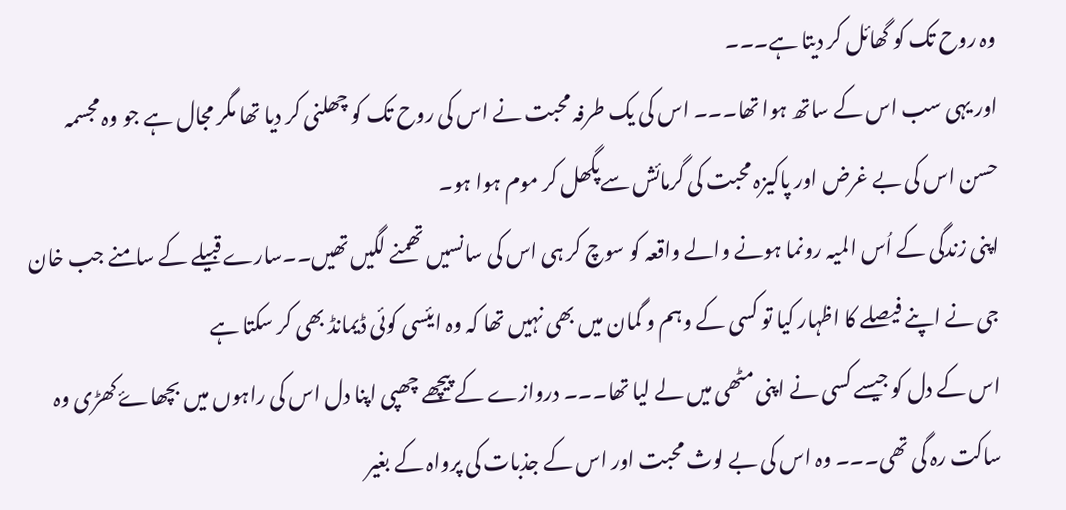وہ روح تک کو گھائل کر دیتا ہے۔۔۔
اور یہی سب اس کے ساتھ ہوا تھا۔۔۔ اس کی یک طرفہ محبت نے اس کی روح تک کو چھلنی کر دیا تھا مگر مجال ہے جو وہ مجسمہ حسن اس کی بے غرض اور پاکیزہ محبت کی گرمائش سےپگھل کر موم ہوا ہو۔
اپنی زندگی کے اُس المیہ رونما ہونے والے واقعہ کو سوچ کر ہی اس کی سانسیں تھمنے لگیں تھیں۔۔سارے قبیلے کے سامنے جب خان جی نے اپنے فیصلے کا اظہار کیا تو کسی کے وہم و گمان میں بھی نہیں تھا کہ وہ ایئسی کوئی ڈیمانڈ بھی کر سکتا ہے
اس کے دل کو جیسے کسی نے اپنی مٹھی میں لے لیا تھا۔۔۔ دروازے کے پیچھے چھپی اپنا دل اس کی راہوں میں بچھاۓ کھڑی وہ ساکت رہ گی تھی۔۔۔ وہ اس کی بے لوث محبت اور اس کے جذبات کی پرواہ کے بغیر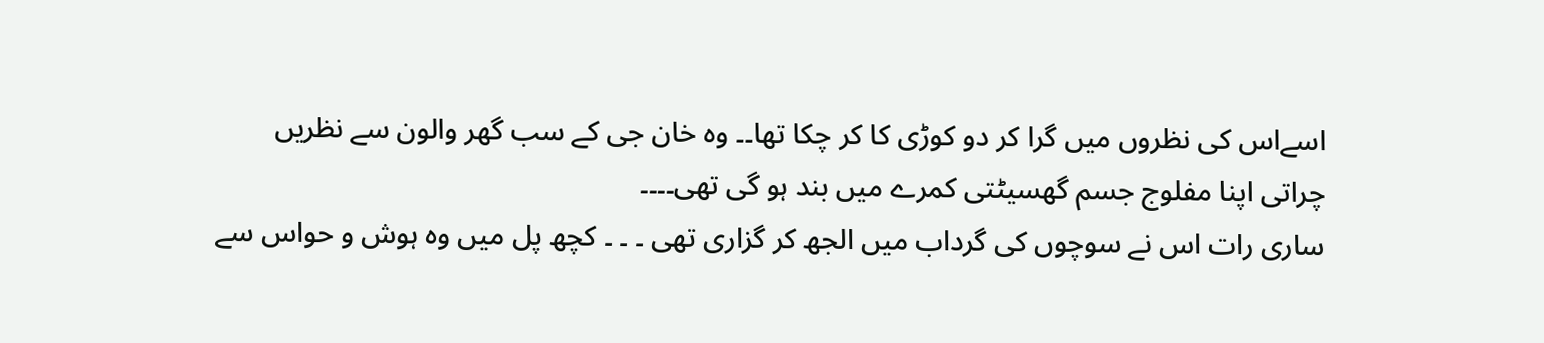اسےاس کی نظروں میں گرا کر دو کوڑی کا کر چکا تھا۔۔ وہ خان جی کے سب گھر والون سے نظریں چراتی اپنا مفلوج جسم گھسیٹتی کمرے میں بند ہو گی تھی۔۔۔۔
ساری رات اس نے سوچوں کی گرداب میں الجھ کر گزاری تھی ۔ ۔ ۔ کچھ پل میں وہ ہوش و حواس سے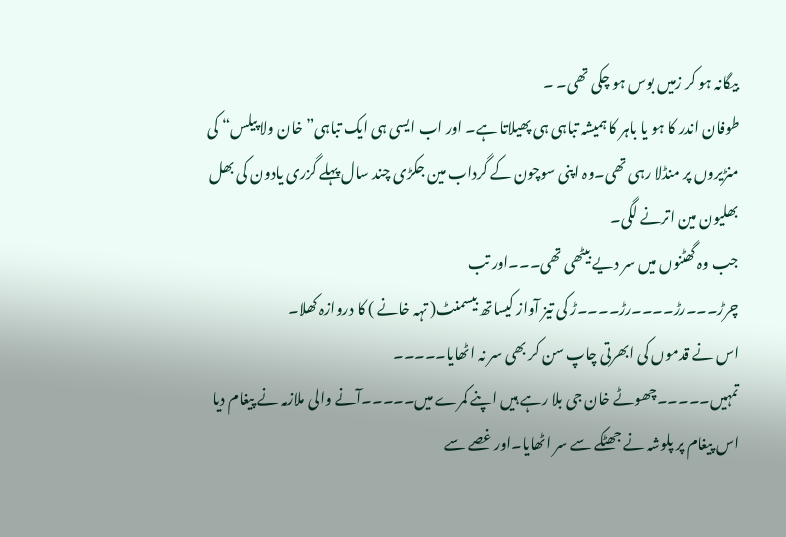بیگانہ ہو کر زمیں بوس ہو چکی تھی۔ ۔
طوفان اندر کا ہو یا باہر کا ہمیشہ تباہی ہی پھیلاتا ہے۔ اور اب ایسی ہی ایک تباہی” خان ولا پیلس“ کی منڑیروں پر منڈلا رہی تھی۔وہ اپنی سوچون کے گرداب مین جکڑی چند سال پہلے گزری یادون کی بھل بھلیون مین اترنے لگی۔
جب وہ گھٹنوں میں سر دیے بیٹھی تھی۔۔۔اور تب
چرڑ۔۔۔رڑ۔۔۔۔رڑ۔۔۔۔ڑ کی تیز آواز کیساتھ بیسمنٹ( تہہ خانے ) کا دروازہ کھلا۔
اس نے قدموں کی ابھرتی چاپ سن کر بھی سر نہ اٹھایا۔۔۔۔۔
تمہیں۔۔۔۔۔چھوٹے خان جی بلا رہے ہیں اپنے کمرے میں۔۔۔۔۔آنے والی ملازمہ نے پیغام دیا
اس پیغام پر پلوشہ نے جھٹکے سے سر اٹھایا۔اور غصے سے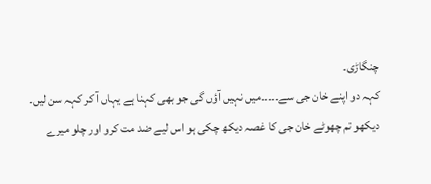چنگاڑی۔
کہہ دو اپنے خان جی سے۔۔۔۔۔میں نہیں آؤں گی جو بھی کہنا ہے یہاں آ کر کہہ سن لیں۔
دیکھو تم چھوٹے خان جی کا غصہ دیکھ چکی ہو اس لیے ضد مت کرو اور چلو میرے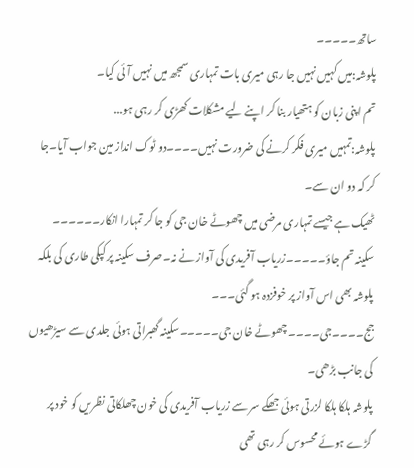ساتھ۔۔۔۔۔
پلوشہ:میں کہیں نہیں جا رہی میری بات تمہاری سمجھ میں نہیں آئی کیا۔
تم اپنی زبان کو ہتھیار بنا کر اپنے لیے مشکلات کھڑی کر رہی ہو...
پلوشہ:تمہیں میری فکر کرنے کی ضرورت نہیں۔۔۔۔دو ٹوک انداز مین جواب آیا۔جا کر کہ دو ان سے۔
ٹھیک ہے جیسے تمہاری مرضی میں چھوٹے خان جی کو جا کر تمہارا انکار۔۔۔۔۔۔
سکینہ تم جاؤ۔۔۔۔۔زریاب آفریدی کی آواز نے نہ۔صرف سکینہ پر کپکی طاری کی بلکہ پلوشہ بھی اس آواز پر خوفزدہ ہو گئی۔۔۔
جج۔۔۔۔جی۔۔۔۔چھوٹے خان جی۔۔۔۔۔سکینہ گھبراتی ہوئی جلدی سے سیڑھیوں کی جانب بڑھی۔
پلوشہ ہلکا ہلکا لزرتی ہوئی جھکے سر سے زریاب آفریدی کی خون چھلکاتی نظریں کو خود پر گڑے ہوئے محسوس کر رہی تھی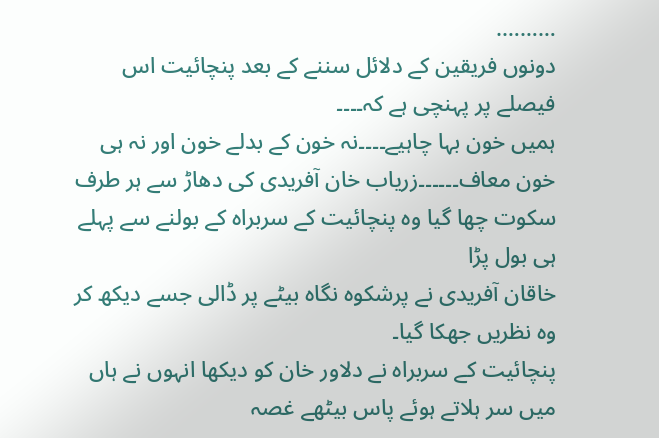……….
دونوں فریقین کے دلائل سننے کے بعد پنچائیت اس فیصلے پر پہنچی ہے کہ۔۔۔۔
ہمیں خون بہا چاہیے۔۔۔۔نہ خون کے بدلے خون اور نہ ہی خون معاف۔۔۔۔۔۔زریاب خان آفریدی کی دھاڑ سے ہر طرف سکوت چھا گیا وہ پنچائیت کے سربراہ کے بولنے سے پہلے ہی بول پڑا
خاقان آفریدی نے پرشکوہ نگاہ بیٹے پر ڈالی جسے دیکھ کر وہ نظریں جھکا گیا۔
پنچائیت کے سربراہ نے دلاور خان کو دیکھا انہوں نے ہاں میں سر ہلاتے ہوئے پاس بیٹھے غصہ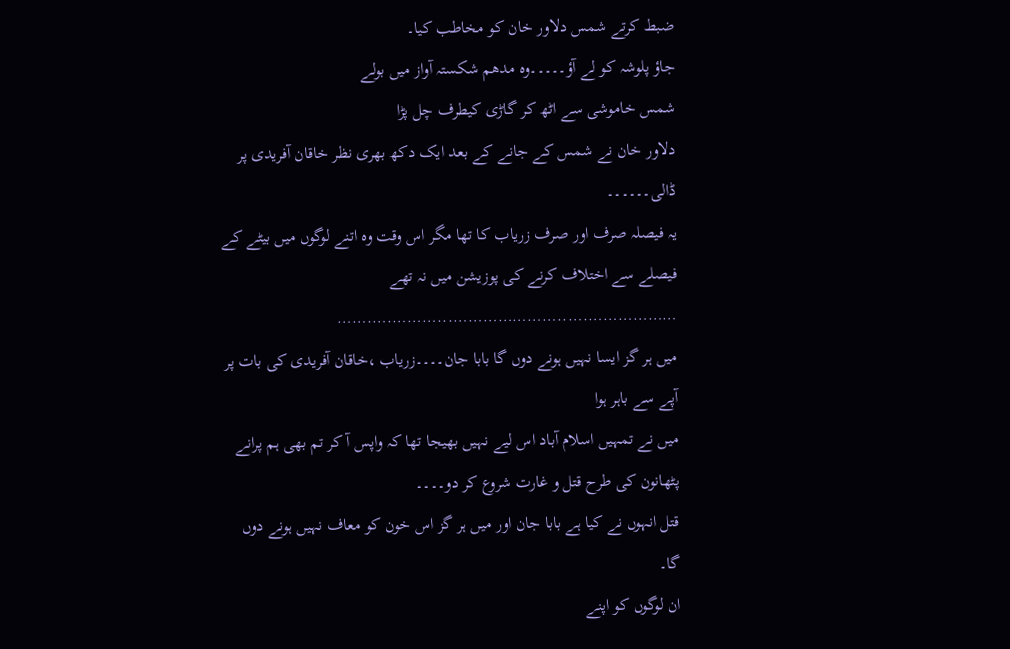ضبط کرتے شمس دلاور خان کو مخاطب کیا۔
جاؤ پلوشہ کو لے آؤ۔۔۔۔۔وہ مدھم شکستہ آواز میں بولے
شمس خاموشی سے اٹھ کر گاڑی کیطرف چل پڑا
دلاور خان نے شمس کے جانے کے بعد ایک دکھ بھری نظر خاقان آفریدی پر ڈالی۔۔۔۔۔۔
یہ فیصلہ صرف اور صرف زریاب کا تھا مگر اس وقت وہ اتنے لوگوں میں بیٹے کے فیصلے سے اختلاف کرنے کی پوزیشن میں نہ تھے
……………….…..…………………...……….….……
میں ہر گز ایسا نہیں ہونے دوں گا بابا جان۔۔۔۔زریاب ،خاقان آفریدی کی بات پر آپے سے باہر ہوا
میں نے تمہیں اسلام آباد اس لیے نہیں بھیجا تھا کہ واپس آ کر تم بھی ہم پرانے پٹھانون کی طرح قتل و غارت شروع کر دو۔۔۔۔
قتل انہوں نے کیا ہے بابا جان اور میں ہر گز اس خون کو معاف نہیں ہونے دوں گا۔
ان لوگوں کو اپنے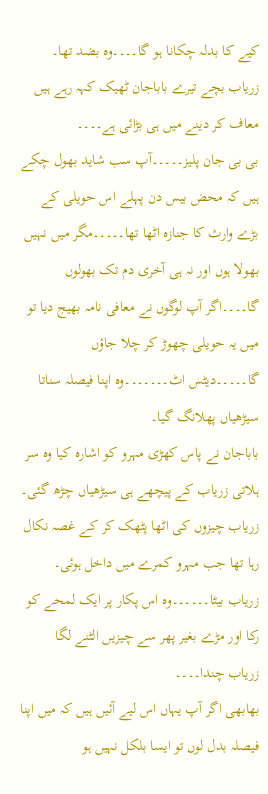کیے کا بدلہ چکانا ہو گا۔۔۔۔وہ بضد تھا۔
زریاب بچے تیرے باباجان ٹھیک کہہ رہے ہیں معاف کر دینے میں ہی بڑائی ہے۔۔۔۔
بی بی جان پلیز۔۔۔۔۔آپ سب شاید بھول چکے ہیں کہ محض بیس دن پہلے اس حویلی کے بڑے وارث کا جنازہ اٹھا تھا۔۔۔۔۔مگر میں نہیں بھولا ہوں اور نہ ہی آخری دم تک بھولوں گا۔۔۔۔اگر آپ لوگوں نے معافی نامہ بھیج دیا تو میں یہ حویلی چھوڑ کر چلا جاؤں گا۔۔۔۔۔دیٹس اٹ۔۔۔۔۔۔۔وہ اپنا فیصلہ سناتا سیڑھیاں پھلانگ گیا۔
باباجان نے پاس کھڑی مہرو کو اشارہ کیا وہ سر ہلاتی زریاب کے پیچھے ہی سیڑھیاں چڑھ گئی۔
زریاب چیزوں کی اٹھا پٹھک کر کے غصہ نکال رہا تھا جب مہرو کمرے میں داخل ہوئی۔
زریاب بیٹا۔۔۔۔۔۔وہ اس پکار پر ایک لمحے کو رکا اور مڑے بغیر پھر سے چیزیں الٹنے لگا
زریاب چندا۔۔۔۔
بھابھی اگر آپ یہاں اس لیے آئیں ہیں کہ میں اپنا فیصلہ بدل لوں تو ایسا بلکل نہیں ہو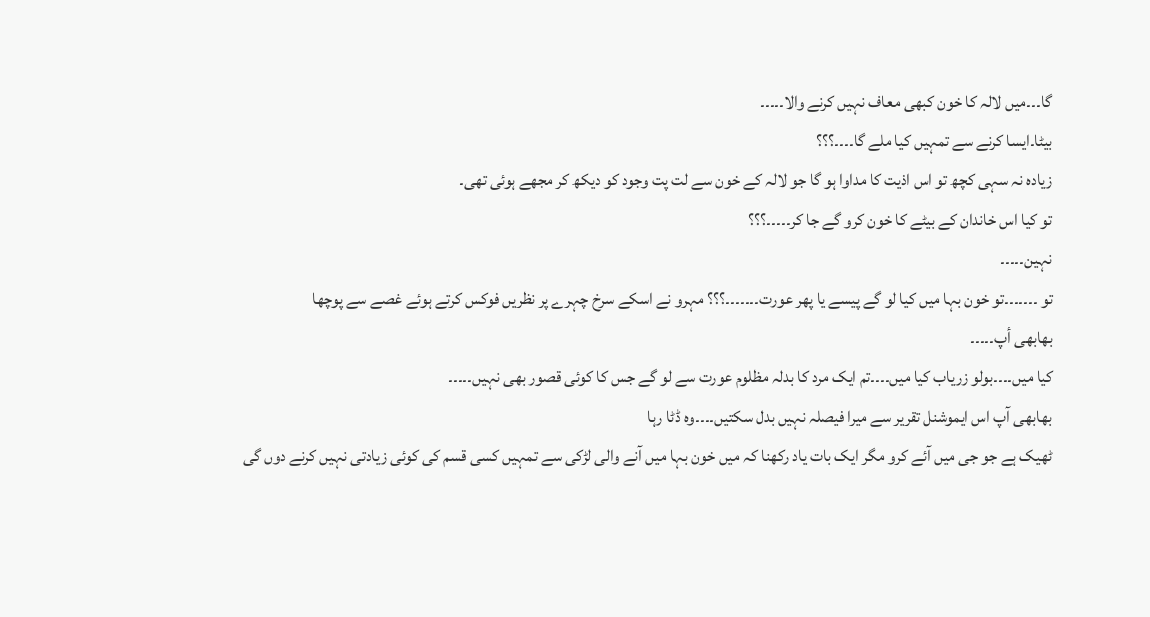گا۔۔۔میں لالہ کا خون کبھی معاف نہیں کرنے والا۔۔۔۔۔
بیٹا۔ایسا کرنے سے تمہیں کیا ملے گا۔۔۔۔؟؟؟
زیادہ نہ سہی کچھ تو اس اذیت کا مداوا ہو گا جو لالہ کے خون سے لت پت وجود کو دیکھ کر مجھے ہوئی تھی۔
تو کیا اس خاندان کے بیٹے کا خون کرو گے جا کر۔۔۔۔۔؟؟؟
نہین۔۔۔۔۔
تو ۔۔۔۔۔۔۔تو خون بہا میں کیا لو گے پیسے یا پھر عورت۔۔۔۔۔۔۔؟؟؟ مہرو نے اسکے سرخ چہرے پر نظریں فوکس کرتے ہوئے غصے سے پوچھا
بھابھی أپ۔۔۔۔۔
کیا میں۔۔۔۔بولو زریاب کیا میں۔۔۔۔تم ایک مرد کا بدلہ مظلوم عورت سے لو گے جس کا کوئی قصور بھی نہیں۔۔۔۔۔
بھابھی آپ اس ایموشنل تقریر سے میرا فیصلہ نہیں بدل سکتیں۔۔۔۔وہ ڈٹا رہا
ٹھیک ہے جو جی میں آئے کرو مگر ایک بات یاد رکھنا کہ میں خون بہا میں آنے والی لڑکی سے تمہیں کسی قسم کی کوئی زیادتی نہیں کرنے دوں گی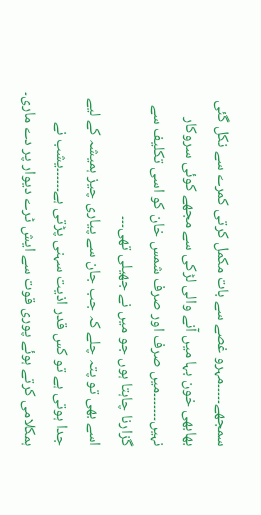سمجھے۔۔۔۔۔مہرو غصے سے بات مکمل کرتی کمرے سے نکل گئی
بھابھی خون بہا میں آنے والی لڑکی سے مجھے کوئی سروکار نہیں۔۔۔۔۔۔۔میں صرف اور صرف شمس خان کو اسی تکلیف سے گزارنا چاہتا ہوں جو میں نے جھیلی تھی۔۔۔
اسے بھی تو پتہ چلے کہ جب جان سے پیاری چیز ہمیشہ کے لیے جدا ہوتی ہے تو کس قدر اذیت سہنی پڑتی ہے۔۔۔۔۔۔یشب نے ہمکلامی کرتے ہوئے پوری قوت سے ایش ٹرے دیوار پر دے ماری۔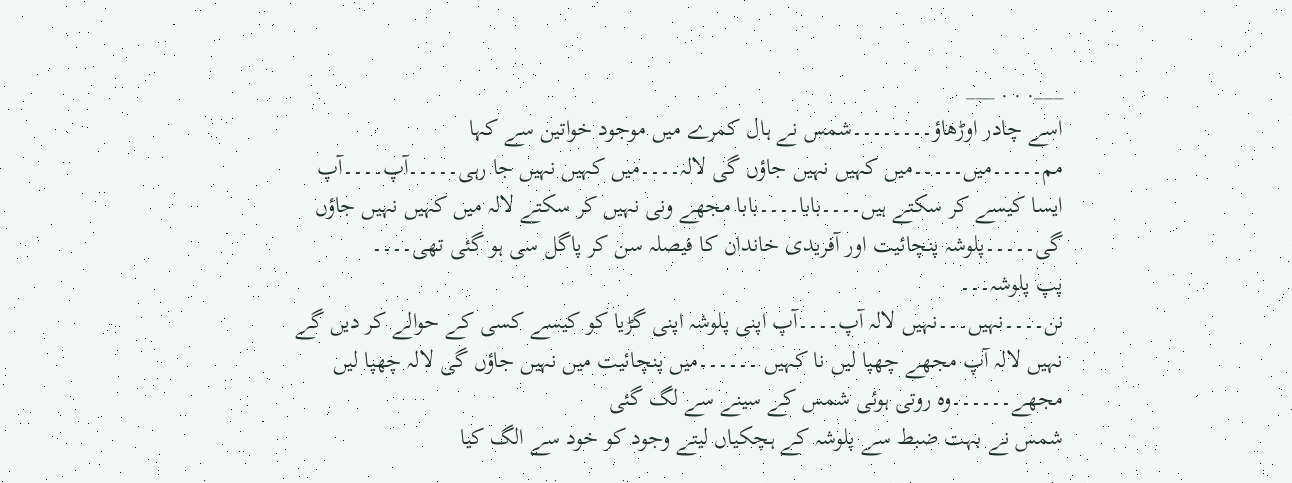___. . . ___
اسے چادر اوڑھاؤ۔۔۔۔۔۔۔۔شمس نے ہال کمرے میں موجود خواتین سے کہا
مم۔۔۔۔۔میں۔۔۔۔۔میں کہیں نہیں جاؤں گی لالہ۔۔۔۔میں کہیں نہیں جا رہی۔۔۔۔۔آپ۔۔۔۔آپ ایسا کیسے کر سکتے ہیں۔۔۔۔بابا۔۔۔۔بابا مجھے ونی نہیں کر سکتے لالہ میں کہیں نہیں جاؤں گی۔۔۔۔۔پلوشہ پنچائیت اور آفریدی خاندان کا فیصلہ سن کر پاگل سی ہو گئی تھی۔۔۔۔
پپ پلوشہ۔۔۔
نن۔۔۔۔نہیں۔۔۔نہیں لالہ آپ۔۔۔۔آپ اپنی پلوشہ اپنی گڑیا کو کیسے کسی کے حوالے کر دیں گے نہیں لالہ آپ مجھے چھپا لیں نا کہیں ۔۔۔۔۔۔میں پنچائیت میں نہیں جاؤں گی لالہ چھپا لیں مجھے۔۔۔۔۔۔وہ روتی ہوئی شمس کے سینے سے لگ گئی
شمس نے بہت ضبط سے پلوشہ کے ہچکیاں لیتے وجود کو خود سے الگ کیا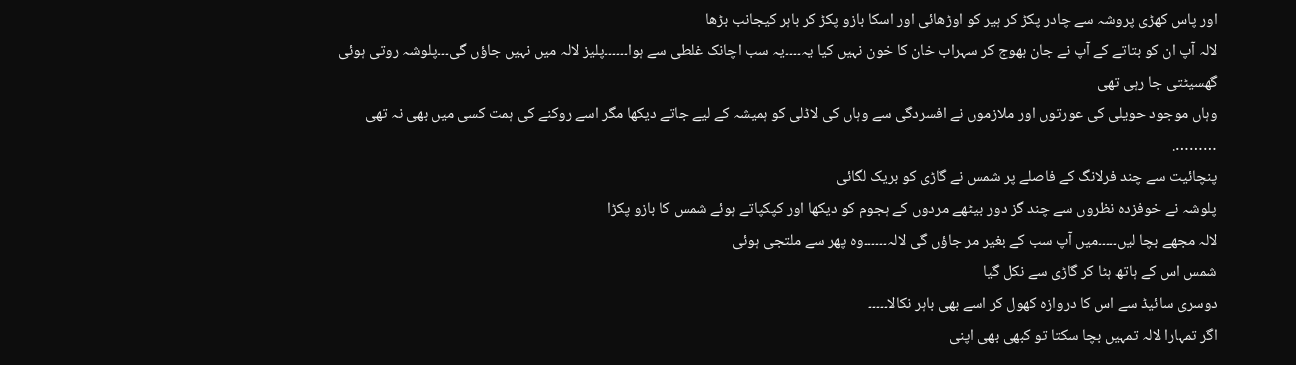اور پاس کھڑی پروشہ سے چادر پکڑ کر ہیر کو اوڑھائی اور اسکا بازو پکڑ کر باہر کیجانب بڑھا
لالہ آپ ان کو بتاتے کے آپ نے جان بھوج کر سہراب خان کا خون نہیں کیا یہ۔۔۔۔یہ سب اچانک غلطی سے ہوا۔۔۔۔۔۔پلیز لالہ میں نہیں جاؤں گی۔۔۔پلوشہ روتی ہوئی گھسیٹتی جا رہی تھی
وہاں موجود حویلی کی عورتوں اور ملازموں نے افسردگی سے وہاں کی لاڈلی کو ہمیشہ کے لیے جاتے دیکھا مگر اسے روکنے کی ہمت کسی میں بھی نہ تھی
……….
پنچائیت سے چند فرلانگ کے فاصلے پر شمس نے گاڑی کو بریک لگائی
پلوشہ نے خوفزدہ نظروں سے چند گز دور بیٹھے مردوں کے ہجوم کو دیکھا اور کپکپاتے ہوئے شمس کا بازو پکڑا
لالہ مجھے بچا لیں۔۔۔۔۔میں آپ سب کے بغیر مر جاؤں گی لالہ۔۔۔۔۔۔وہ پھر سے ملتجی ہوئی
شمس اس کے ہاتھ ہٹا کر گاڑی سے نکل گیا
دوسری سائیڈ سے اس کا دروازہ کھول کر اسے بھی باہر نکالا۔۔۔۔۔
اگر تمہارا لالہ تمہیں بچا سکتا تو کبھی بھی اپنی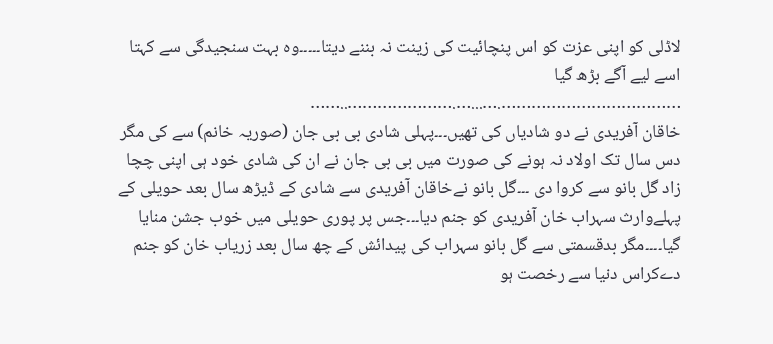لاڈلی کو اپنی عزت کو اس پنچائیت کی زینت نہ بننے دیتا۔۔۔۔۔وہ بہت سنجیدگی سے کہتا اسے لیے آگے بڑھ گیا
……………………………….…...….…………………..……
خاقان آفریدی نے دو شادیاں کی تھیں۔۔۔پہلی شادی بی بی جان (صوریہ خانم) سے کی مگر دس سال تک اولاد نہ ہونے کی صورت میں بی بی جان نے ان کی شادی خود ہی اپنی چچا زاد گل بانو سے کروا دی ۔۔۔گل بانو نےخاقان آفریدی سے شادی کے ڈیڑھ سال بعد حویلی کے پہلےوارث سہراب خان آفریدی کو جنم دیا۔۔۔جس پر پوری حویلی میں خوب جشن منایا گیا۔۔۔۔مگر بدقسمتی سے گل بانو سہراب کی پیدائش کے چھ سال بعد زریاب خان کو جنم دےکراس دنیا سے رخصت ہو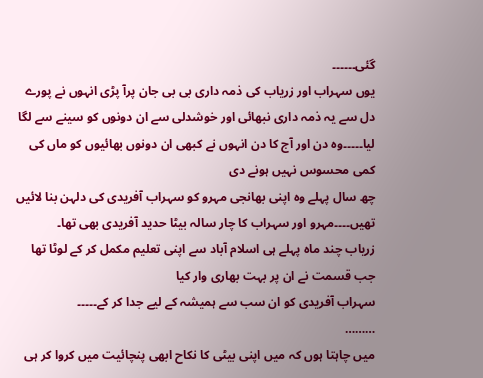گئی۔۔۔۔۔۔
یوں سہراب اور زریاب کی ذمہ داری بی بی جان پرآ پڑی انہوں نے پورے دل سے یہ ذمہ داری نبھائی اور خوشدلی سے ان دونوں کو سینے سے لگا لیا۔۔۔۔۔وہ دن اور آج کا دن انہوں نے کبھی ان دونوں بھائیوں کو ماں کی کمی محسوس نہیں ہونے دی
چھ سال پہلے وہ اپنی بھانجی مہرو کو سہراب آفریدی کی دلہن بنا لائیں تھیں۔۔۔۔مہرو اور سہراب کا چار سالہ بیٹا حدید آفریدی بھی تھا۔
زریاب چند ماہ پہلے ہی اسلام آباد سے اپنی تعلیم مکمل کر کے لوٹا تھا جب قسمت نے ان پر بہت بھاری وار کیا
سہراب آفریدی کو ان سب سے ہمیشہ کے لیے جدا کر کے۔۔۔۔۔
………
میں چاہتا ہوں کہ میں اپنی بیٹی کا نکاح ابھی پنچائیت میں کروا کر ہی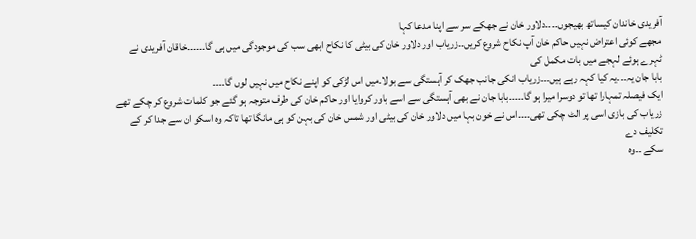آفریدی خاندان کیساتھ بھیجوں۔۔۔۔دلاور خان نے جھکے سر سے اپنا مدعا کہا
مجھے کوئی اعتراض نہیں حاکم خان آپ نکاح شروع کریں۔۔زریاب اور دلاور خان کی بیٹی کا نکاح ابھی سب کی موجودگی میں ہی گا۔۔۔۔۔۔خاقان آفریدی نے ٹہرے ہوئے لہجے میں بات مکمل کی
بابا جان یہ۔۔۔یہ کیا کہہ رہے ہیں۔۔۔زریاب انکی جانب جھک کر آہستگی سے بولا۔میں اس لڑکی کو اپنے نکاح میں نہیں لوں گا۔۔۔۔
ایک فیصلہ تمہارا تھا تو دوسرا میرا ہو گا۔۔۔۔۔بابا جان نے بھی آہستگی سے اسے باور کروایا اور حاکم خان کی طرف متوجہ ہو گئے جو کلمات شروع کر چکے تھے
زریاب کی بازی اسی پر الٹ چکی تھی۔۔۔۔اس نے خون بہا میں دلاور خان کی بیٹی اور شمس خان کی بہن کو ہی مانگا تھا تاکہ وہ اسکو ان سے جدا کر کے تکلیف دے
سکے ۔۔وہ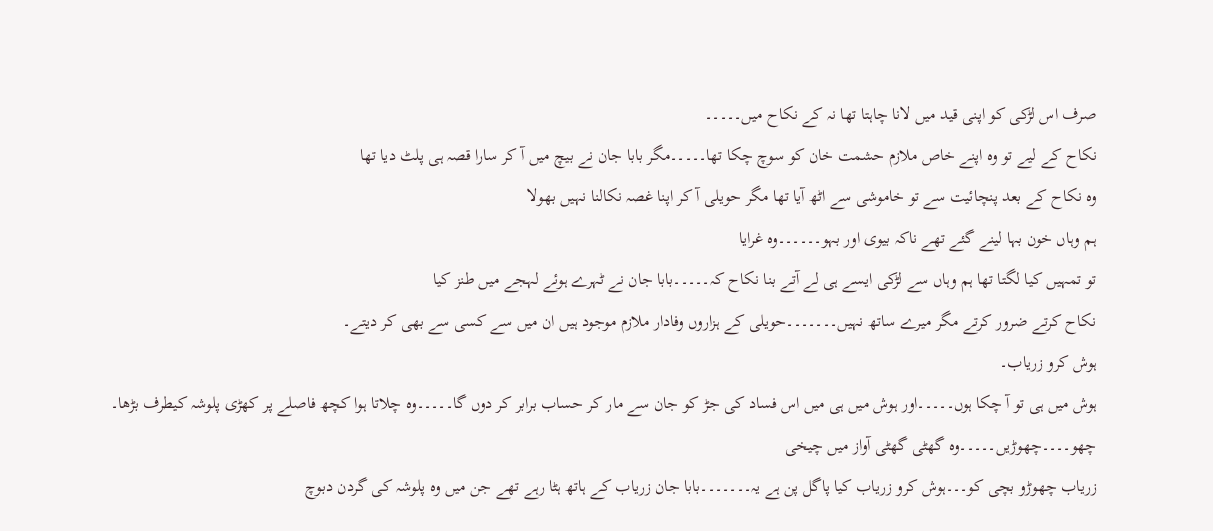صرف اس لڑکی کو اپنی قید میں لانا چاہتا تھا نہ کے نکاح میں۔۔۔۔۔
نکاح کے لیے تو وہ اپنے خاص ملازم حشمت خان کو سوچ چکا تھا۔۔۔۔۔مگر بابا جان نے بیچ میں آ کر سارا قصہ ہی پلٹ دیا تھا
وہ نکاح کے بعد پنچائیت سے تو خاموشی سے اٹھ آیا تھا مگر حویلی آ کر اپنا غصہ نکالنا نہیں بھولا
ہم وہاں خون بہا لینے گئے تھے ناکہ بیوی اور بہو۔۔۔۔۔۔وہ غرایا
تو تمہیں کیا لگتا تھا ہم وہاں سے لڑکی ایسے ہی لے آتے بنا نکاح کہ۔۔۔۔۔بابا جان نے ٹہرے ہوئے لہجے میں طنز کیا
نکاح کرتے ضرور کرتے مگر میرے ساتھ نہیں۔۔۔۔۔۔۔حویلی کے ہزاروں وفادار ملازم موجود ہیں ان میں سے کسی سے بھی کر دیتے۔
ہوش کرو زریاب۔
ہوش میں ہی تو آ چکا ہوں۔۔۔۔۔اور ہوش میں ہی میں اس فساد کی جڑ کو جان سے مار کر حساب برابر کر دوں گا۔۔۔۔۔وہ چلاتا ہوا کچھ فاصلے پر کھڑی پلوشہ کیطرف بڑھا۔
چھو۔۔۔۔چھوڑیں۔۔۔۔۔وہ گھٹی گھٹی آواز میں چیخی
زریاب چھوڑو بچی کو۔۔۔ہوش کرو زریاب کیا پاگل پن ہے یہ۔۔۔۔۔۔۔بابا جان زریاب کے ہاتھ ہٹا رہے تھے جن میں وہ پلوشہ کی گردن دبوچ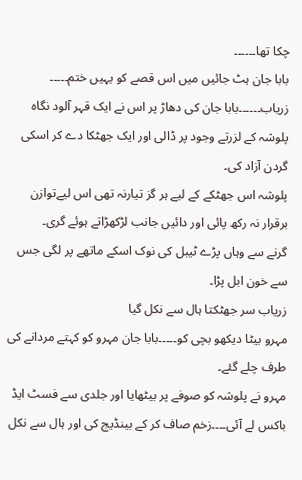چکا تھا۔۔۔۔۔۔
بابا جان ہٹ جائیں میں اس قصے کو یہیں ختم۔۔۔۔۔
زریاب۔۔۔۔۔۔بابا جان کی دھاڑ پر اس نے ایک قہر آلود نگاہ پلوشہ کے لزرتے وجود پر ڈالی اور ایک جھٹکا دے کر اسکی گردن آزاد کی۔
پلوشہ اس جھٹکے کے لیے ہر گز تیارنہ تھی اس لیےتوازن برقرار نہ رکھ پائی اور دائیں جانب لڑکھڑاتے ہوئے گری۔
گرنے سے وہاں پڑے ٹیبل کی نوک اسکے ماتھے پر لگی جس سے خون ابل پڑا۔
زریاب سر جھٹکتا ہال سے نکل گیا
مہرو بیٹا دیکھو بچی کو۔۔۔۔۔بابا جان مہرو کو کہتے مردانے کی طرف چلے گئے۔
مہرو نے پلوشہ کو صوفے پر بیٹھایا اور جلدی سے فسٹ ایڈ باکس لے آئی۔۔۔۔زخم صاف کر کے بینڈیج کی اور ہال سے نکل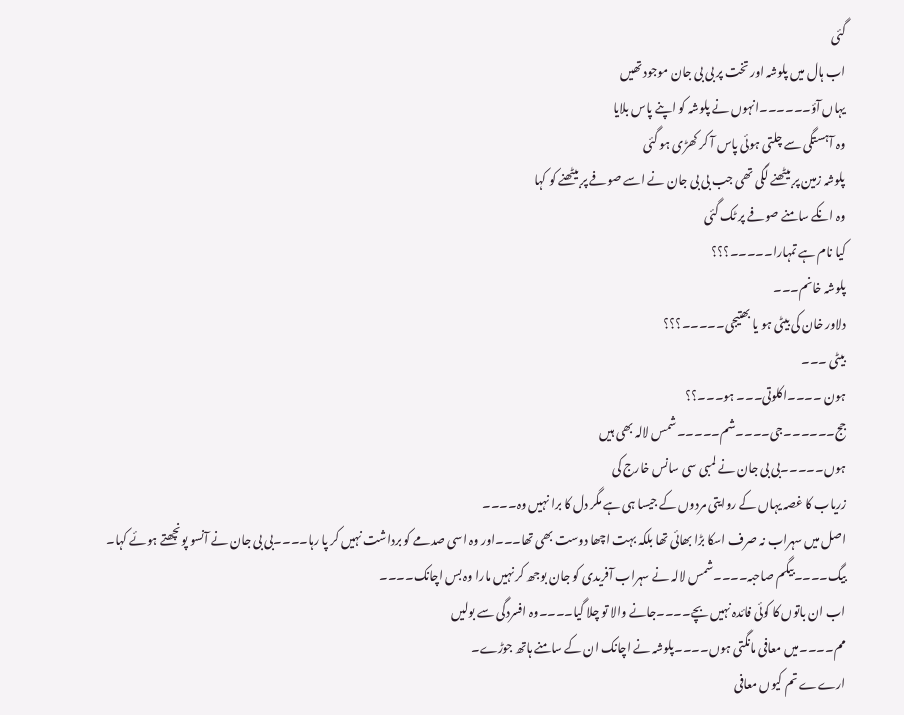گئی
اب ہال میں پلوشہ اور تخت پر بی بی جان موجود تھیں
یہاں آؤ۔۔۔۔۔۔انہوں نے پلوشہ کو اپنے پاس بلایا
وہ آہستگی سے چلتی ہوئی پاس آ کر کھڑی ہو گئی
پلوشہ زمین پر بیٹھنے لگی تھی جب بی بی جان نے اسے صوفے پر بیٹھنے کو کہا
وہ انکے سامنے صوفے پر ٹک گئی
کیا نام ہے تمہارا۔۔۔۔۔؟؟؟
پلوشہ خانم۔۔۔
دلاور خان کی بیٹی ہو یا بھتیجی۔۔۔۔۔؟؟؟
بیٹی ۔۔۔
ہون ۔۔۔۔اکلوتی۔۔۔ ہو۔۔۔؟؟
جج۔۔۔۔۔۔جی۔۔۔۔شم۔۔۔۔۔شمس لالہ بھی ہیں
ہوں۔۔۔۔۔بی بی جان نے لمبی سی سانس خارج کی
زریاب کا غصہ یہاں کے روایتی مردوں کے جیسا ہی ہے مگر دل کا برا نہیں وہ۔۔۔۔
اصل میں سہراب نہ صرف اسکا بڑا بھائی تھا بلکہ بہت اچھا دوست بھی تھا۔۔۔اور وہ اسی صدمے کو برداشت نہیں کر پا رہا۔۔۔۔بی بی جان نے آنسو پونچھتے ہوئے کہا۔
بیگ۔۔۔۔بیگم صاحبہ۔۔۔۔شمس لالہ نے سہراب آفریدی کو جان بوجھ کر نہیں مارا وہ بس اچانک۔۔۔۔
اب ان باتوں کا کوئی فائدہ نہیں بچے۔۔۔۔جانے والا تو چلا گیا۔۔۔۔وہ افسردگی سے بولیں
مم۔۔۔۔میں معافی مانگتی ہوں۔۔۔۔پلوشہ نے اچانک ان کے سامنے ہاتھ جوڑے۔
ارےے تم کیوں معافی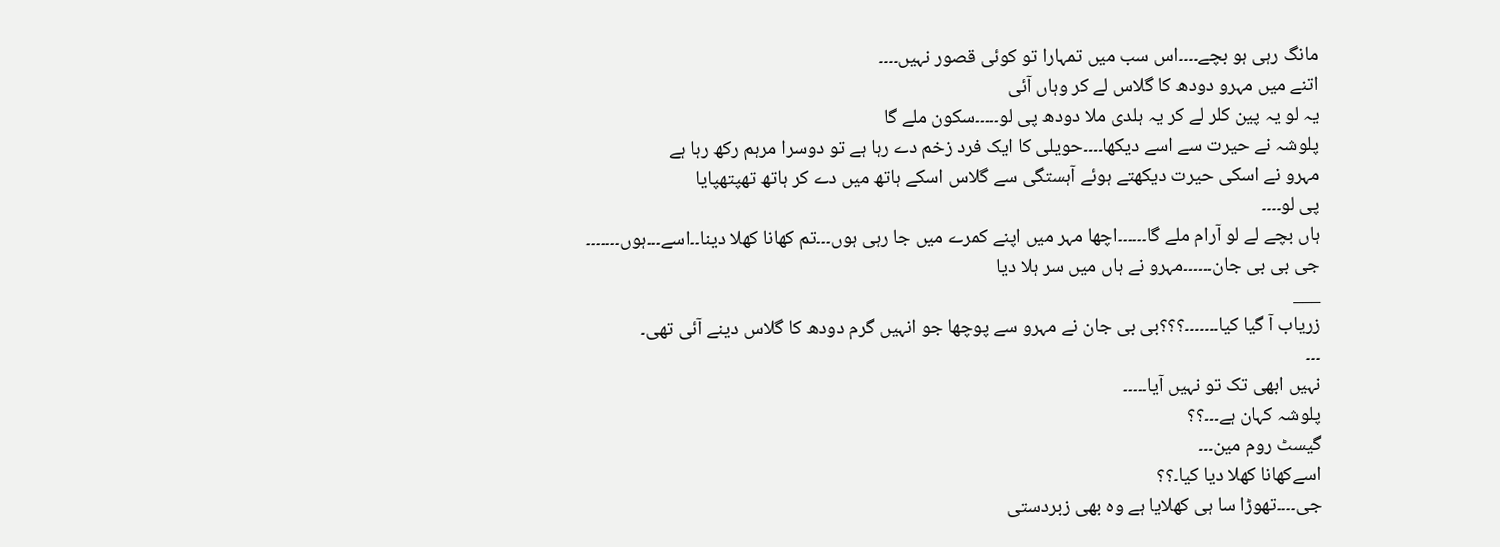مانگ رہی ہو بچے۔۔۔۔اس سب میں تمہارا تو کوئی قصور نہیں۔۔۔۔
اتنے میں مہرو دودھ کا گلاس لے کر وہاں آئی
یہ لو یہ پین کلر لے کر یہ ہلدی ملا دودھ پی لو۔۔۔۔۔سکون ملے گا
پلوشہ نے حیرت سے اسے دیکھا۔۔۔۔حویلی کا ایک فرد زخم دے رہا ہے تو دوسرا مرہم رکھ رہا ہے
مہرو نے اسکی حیرت دیکھتے ہوئے آہستگی سے گلاس اسکے ہاتھ میں دے کر ہاتھ تھپتھپایا
پی لو۔۔۔۔
ہاں بچے لے لو آرام ملے گا۔۔۔۔۔۔اچھا مہر میں اپنے کمرے میں جا رہی ہوں۔۔۔تم کھانا کھلا دینا۔۔اسے۔۔۔ہوں۔۔۔۔۔۔۔
جی بی بی جان۔۔۔۔۔۔مہرو نے ہاں میں سر ہلا دیا
___
زریاب آ گیا کیا۔۔۔۔۔۔۔؟؟؟بی بی جان نے مہرو سے پوچھا جو انہیں گرم دودھ کا گلاس دینے آئی تھی۔
۔۔۔
نہیں ابھی تک تو نہیں آیا۔۔۔۔۔
پلوشہ کہان ہے۔۔۔؟؟
گیسٹ روم مین۔۔۔
اسےکھانا کھلا دیا کیا۔؟؟
جی۔۔۔۔تھوڑا سا ہی کھلایا ہے وہ بھی زبردستی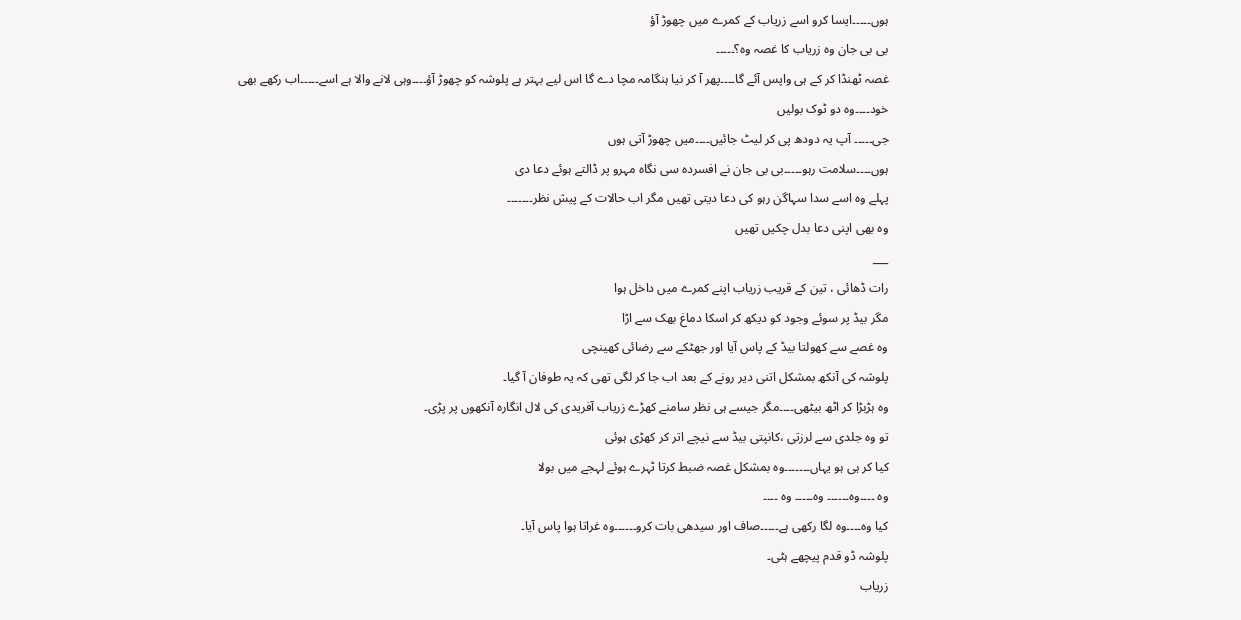ہوں۔۔۔۔۔ایسا کرو اسے زریاب کے کمرے میں چھوڑ آؤ
بی بی جان وہ زریاب کا غصہ وہ؟۔۔۔۔۔
غصہ ٹھنڈا کر کے ہی واپس آئے گا۔۔۔۔پھر آ کر نیا ہنگامہ مچا دے گا اس لیے بہتر ہے پلوشہ کو چھوڑ آؤ۔۔۔۔وہی لانے والا ہے اسے۔۔۔۔۔اب رکھے بھی خود۔۔۔۔وہ دو ٹوک بولیں
جی۔۔۔۔۔ آپ یہ دودھ پی کر لیٹ جائیں۔۔۔۔میں چھوڑ آتی ہوں
ہوں۔۔۔۔سلامت رہو۔۔۔۔۔بی بی جان نے افسردہ سی نگاہ مہرو پر ڈالتے ہوئے دعا دی
پہلے وہ اسے سدا سہاگن رہو کی دعا دیتی تھیں مگر اب حالات کے پیش نظر۔۔۔۔۔۔۔
وہ بھی اپنی دعا بدل چکیں تھیں
___
رات ڈھائی ، تین کے قریب زریاب اپنے کمرے میں داخل ہوا
مگر بیڈ پر سوئے وجود کو دیکھ کر اسکا دماغ بھک سے اڑا
وہ غصے سے کھولتا بیڈ کے پاس آیا اور جھٹکے سے رضائی کھینچی
پلوشہ کی آنکھ بمشکل اتنی دیر رونے کے بعد اب جا کر لگی تھی کہ یہ طوفان آ گیا۔
وہ ہڑبڑا کر اٹھ بیٹھی۔۔۔۔مگر جیسے ہی نظر سامنے کھڑے زریاب آفریدی کی لال انگارہ آنکھوں پر پڑی۔
تو وہ جلدی سے لرزتی ،کانپتی بیڈ سے نیچے اتر کر کھڑی ہوئی
کیا کر ہی ہو یہاں۔۔۔۔۔۔۔وہ بمشکل غصہ ضبط کرتا ٹہرے ہوئے لہجے میں بولا
وہ ۔۔۔۔وہ۔۔۔۔۔۔ وہ۔۔۔۔۔ وہ ۔۔۔۔
کیا وہ۔۔۔۔وہ لگا رکھی ہے۔۔۔۔۔صاف اور سیدھی بات کرو۔۔۔۔۔۔وہ غراتا ہوا پاس آیا۔
پلوشہ ڈو قدم پیچھے ہٹی۔
زریاب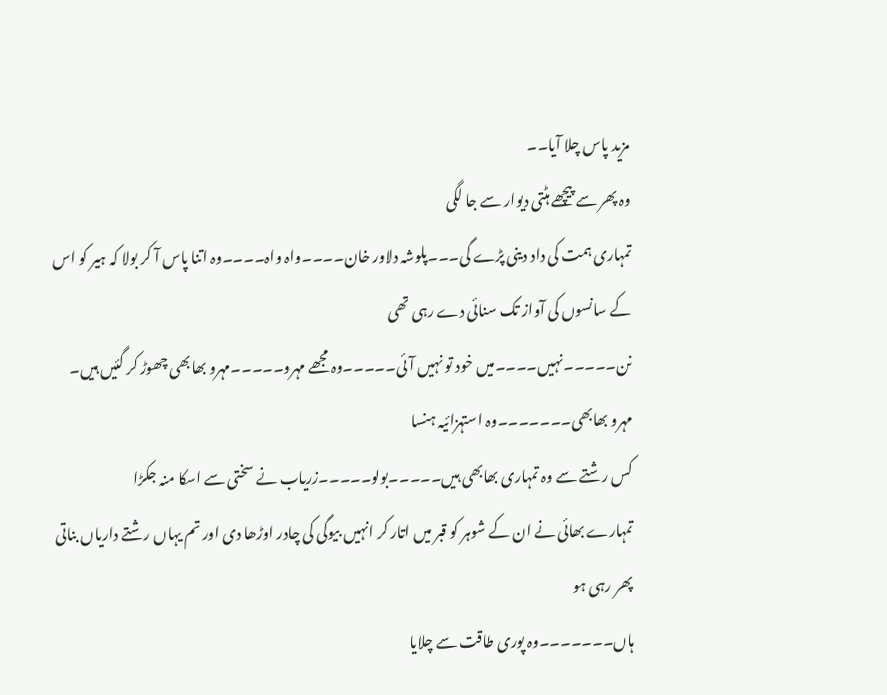مزید پاس چلا آیا۔۔
وہ پھر سے پیچھے ہٹتی دیوار سے جا لگی
تمہاری ہمت کی داد دینی پڑے گی۔۔۔پلوشہ دلاور خان۔۔۔۔واہ واہ۔۔۔۔وہ اتنا پاس آ کر بولا کہ ہیر کو اس کے سانسوں کی آواز تک سنائی دے رہی تھی
نن۔۔۔۔۔نہیں۔۔۔۔میں خود تو نہیں آئی۔۔۔۔۔وہ مجھے مہرو۔۔۔۔۔مہرو بھابھی چھوڑ کر گئیں ہیں۔
مہرو بھابھی۔۔۔۔۔۔۔وہ استہزائیہ ہنسا
کس رشتے سے وہ تمہاری بھابھی ہیں۔۔۔۔۔بولو۔۔۔۔۔زریاب نے سختی سے اسکا منہ جکڑا
تمہارے بھائی نے ان کے شوہر کو قبر میں اتار کر انہیں بیوگی کی چادر اوڑھا دی اور تم یہاں رشتے داریاں بناتی پھر رہی ہو
ہاں۔۔۔۔۔۔۔وہ پوری طاقت سے چلایا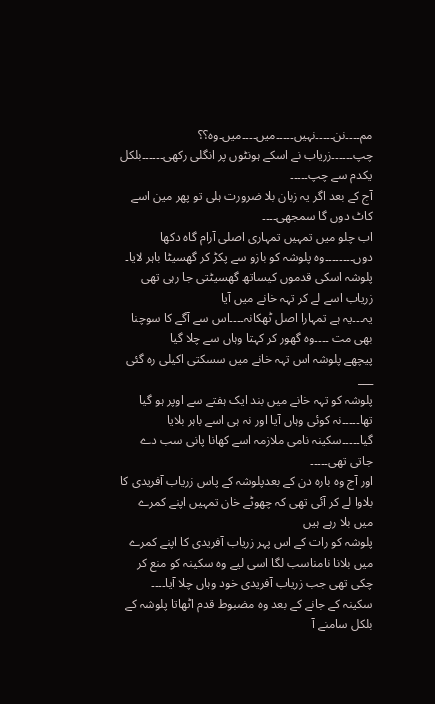مم۔۔۔۔نن۔۔۔۔۔نہیں۔۔۔۔۔میں۔۔۔۔میں۔وہ؟؟
چپ۔۔۔۔۔۔زریاب نے اسکے ہونٹوں پر انگلی رکھی۔۔۔۔۔۔بلکل یکدم سے چپ۔۔۔۔۔
آج کے بعد اگر یہ زبان بلا ضرورت ہلی تو پھر مین اسے کاٹ دوں گا سمجھی۔۔۔۔
اب چلو میں تمہیں تمہاری اصلی آرام گاہ دکھا دوں۔۔۔۔۔۔۔۔وہ پلوشہ کو بازو سے پکڑ کر گھسیٹا باہر لایا۔
پلوشہ اسکی قدموں کیساتھ گھسیٹتی جا رہی تھی
زریاب اسے لے کر تہہ خانے میں آیا
یہ۔۔۔یہ ہے تمہارا اصل ٹھکانہ۔۔۔۔اس سے آگے کا سوچنا بھی مت ۔۔۔۔وہ گھور کر کہتا وہاں سے چلا گیا
پیچھے پلوشہ اس تہہ خانے میں سسکتی اکیلی رہ گئی
___
پلوشہ کو تہہ خانے میں بند ایک ہفتے سے اوپر ہو گیا تھا۔۔۔۔۔نہ کوئی وہاں آیا اور نہ ہی اسے باہر بلایا گیا۔۔۔۔۔سکینہ نامی ملازمہ اسے کھانا پانی سب دے جاتی تھی۔۔۔۔۔
اور آج وہ بارہ دن کے بعدپلوشہ کے پاس زریاب آفریدی کا بلاوا لے کر آئی تھی کہ چھوٹے خان تمہیں اپنے کمرے میں بلا رہے ہیں
پلوشہ کو رات کے اس پہر زریاب آفریدی کا اپنے کمرے میں بلانا نامناسب لگا اسی لیے وہ سکینہ کو منع کر چکی تھی جب زریاب آفریدی خود وہاں چلا آیا۔۔۔۔
سکینہ کے جانے کے بعد وہ مضبوط قدم اٹھاتا پلوشہ کے بلکل سامنے آ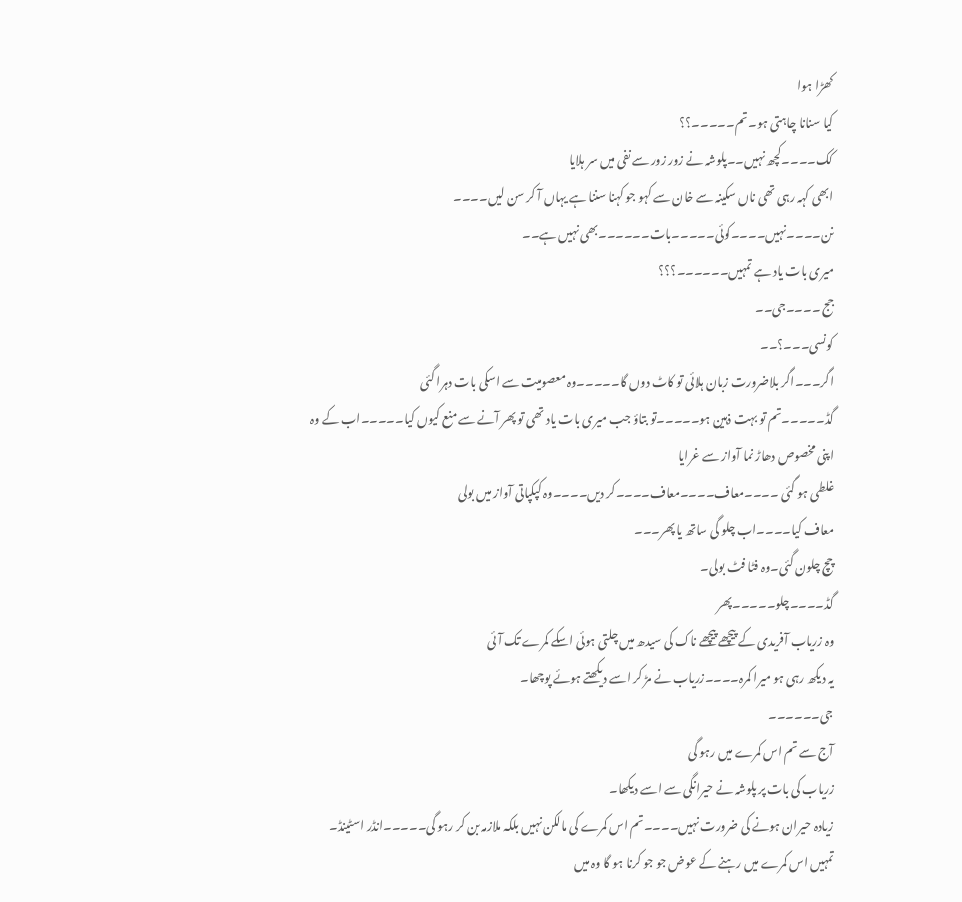کھڑا ہوا
کیا سنانا چاہتی ہو۔تم۔۔۔۔۔؟؟
کک۔۔۔۔کچھ نہیں۔۔پلوشہ نے زور زور سے نفی میں سر ہلایا
ابھی کہہ رہی تھی ناں سکینہ سے خان سے کہو جو کہنا سننا ہے یہاں آ کر سن لیں۔۔۔۔
نن۔۔۔۔نہیں۔۔۔۔کوئی۔۔۔۔۔بات۔۔۔۔۔۔بھی نہیں ہے۔۔
میری بات یاد ہے تمہیں۔۔۔۔۔۔؟؟؟
جج ۔۔۔۔جی۔۔
کونسی۔۔۔؟۔۔
اگر۔۔۔اگر بلاضرورت زبان ہلائی تو کاٹ دوں گا۔۔۔۔۔وہ معصومیت سے اسکی بات دہرا گئی
گڈ۔۔۔۔۔تم تو بہت ذہین ہو۔۔۔۔۔تو بتاؤ جب میری بات یاد تھی تو پھر آنے سے منع کیوں کیا۔۔۔۔۔اب کے وہ اپنی مخصوص دھاڑ نما آواز سے غرایا
غلطی ہو گئی ۔۔۔۔معاف۔۔۔۔معاف۔۔۔۔کر دیں۔۔۔۔وہ کپکپاتی آواز میں بولی
معاف کیا۔۔۔۔اب چلو گی ساتھ یا پھر۔۔۔
چچ چلون گئی۔وہ فٹا فٹ بولی۔
گڈ۔۔۔۔چلو۔۔۔۔۔پھر
وہ زریاب آفریدی کے پیچھے پیچھے ناک کی سیدھ میں چلتی ہوئی اسکے کمرے تک آئی
یہ دیکھ رہی ہو میرا کمرہ۔۔۔۔زریاب نے مڑ کر اسے دیکھتے ہوئے پوچھا۔
جی۔۔۔۔۔۔
آج سے تم اس کمرے میں رہو گی
زریاب کی بات پر پلوشہ نے حیرانگی سے اسے دیکھا۔
زیادہ حیران ہونے کی ضرورت نہیں۔۔۔۔تم اس کمرے کی مالکن نہیں بلکہ ملازمہ بن کر رہو گی۔۔۔۔۔انڈر اسٹینڈ۔
تمہیں اس کمرے میں رہنے کے عوض جو جو کرنا ہو گا وہ میں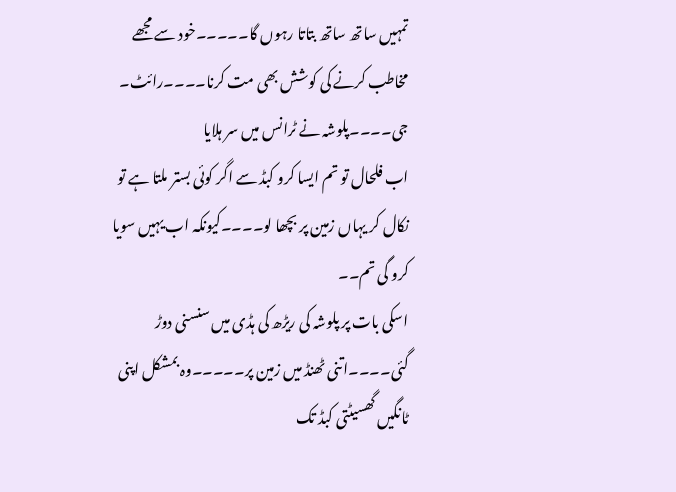تمہیں ساتھ ساتھ بتاتا رہوں گا۔۔۔۔۔خود سے مجھے مخاطب کرنے کی کوشش بھی مت کرنا۔۔۔۔رائٹ۔
جی۔۔۔۔پلوشہ نے ٹرانس میں سر ہلایا
اب فلحال تو تم ایسا کرو کبڈ سے اگر کوئی بستر ملتا ہے تو نکال کر یہاں زمین پر بچھا لو۔۔۔۔کیونکہ اب یہیں سویا کرو گی تم۔۔
اسکی بات پر پلوشہ کی ریڑھ کی ہڈی میں سنسنی دوڑ گئی۔۔۔۔اتنی ٹھنڈ میں زمین پر۔۔۔۔۔وہ بمشکل اپنی ٹانگیں گھسیٹتی کبڈ تک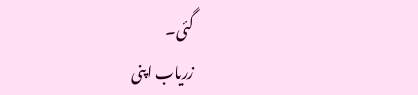گئی۔
زریاب اپنی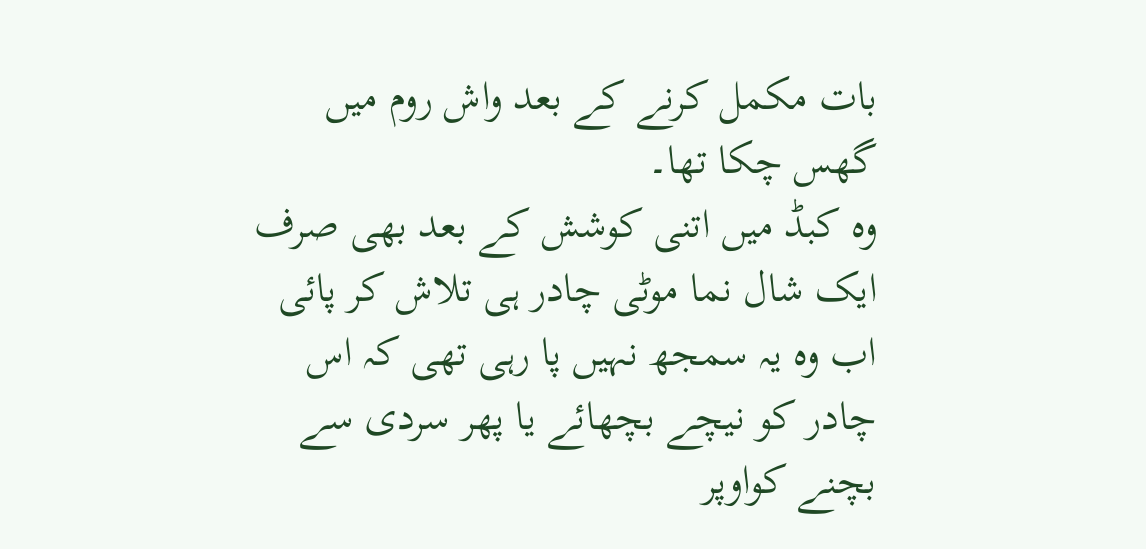بات مکمل کرنے کے بعد واش روم میں گھس چکا تھا۔
وہ کبڈ میں اتنی کوشش کے بعد بھی صرف ایک شال نما موٹی چادر ہی تلاش کر پائی
اب وہ یہ سمجھ نہیں پا رہی تھی کہ اس چادر کو نیچے بچھائے یا پھر سردی سے بچنے کواوپر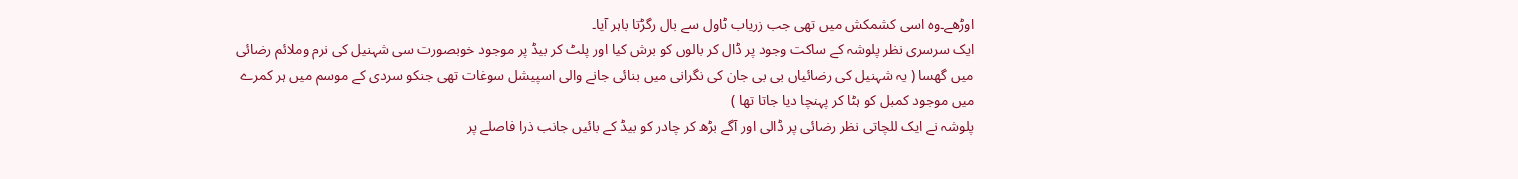اوڑھے۔وہ اسی کشمکش میں تھی جب زریاب ٹاول سے بال رگڑتا باہر آیا۔
ایک سرسری نظر پلوشہ کے ساکت وجود پر ڈال کر بالوں کو برش کیا اور پلٹ کر بیڈ پر موجود خوبصورت سی شہنیل کی نرم وملائم رضائی میں گھسا ( یہ شہنیل کی رضائیاں بی بی جان کی نگرانی میں بنائی جانے والی اسپیشل سوغات تھی جنکو سردی کے موسم میں ہر کمرے میں موجود کمبل کو ہٹا کر پہنچا دیا جاتا تھا )
پلوشہ نے ایک للچاتی نظر رضائی پر ڈالی اور آگے بڑھ کر چادر کو بیڈ کے بائیں جانب ذرا فاصلے پر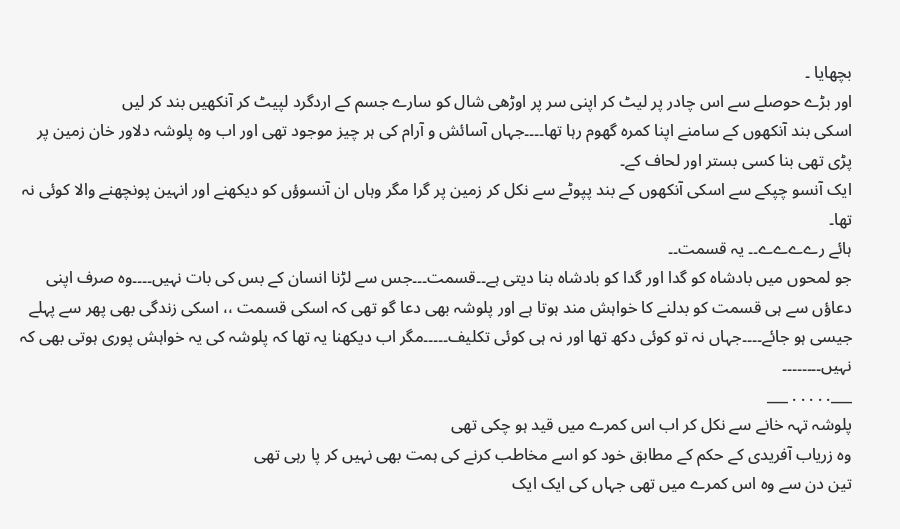بچھایا ۔
اور بڑے حوصلے سے اس چادر پر لیٹ کر اپنی سر پر اوڑھی شال کو سارے جسم کے اردگرد لپیٹ کر آنکھیں بند کر لیں
اسکی بند آنکھوں کے سامنے اپنا کمرہ گھوم رہا تھا۔۔۔۔جہاں آسائش و آرام کی ہر چیز موجود تھی اور اب وہ پلوشہ دلاور خان زمین پر پڑی تھی بنا کسی بستر اور لحاف کے۔
ایک آنسو چپکے سے اسکی آنکھوں کے بند پپوٹے سے نکل کر زمین پر گرا مگر وہاں ان آنسوؤں کو دیکھنے اور انہین پونچھنے والا کوئی نہ تھا۔
ہائے رےےےے۔۔ یہ قسمت۔۔
جو لمحوں میں بادشاہ کو گدا اور گدا کو بادشاہ بنا دیتی ہے۔۔قسمت۔۔۔جس سے لڑنا انسان کے بس کی بات نہیں۔۔۔۔وہ صرف اپنی دعاؤں سے ہی قسمت کو بدلنے کا خواہش مند ہوتا ہے اور پلوشہ بھی دعا گو تھی کہ اسکی قسمت ،، اسکی زندگی بھی پھر سے پہلے جیسی ہو جائے۔۔۔۔جہاں نہ تو کوئی دکھ تھا اور نہ ہی کوئی تکلیف۔۔۔۔۔مگر اب دیکھنا یہ تھا کہ پلوشہ کی یہ خواہش پوری ہوتی بھی کہ نہیں۔۔۔۔۔۔۔۔
___. . . . . ___
پلوشہ تہہ خانے سے نکل کر اب اس کمرے میں قید ہو چکی تھی
وہ زریاب آفریدی کے حکم کے مطابق خود کو اسے مخاطب کرنے کی ہمت بھی نہیں کر پا رہی تھی
تین دن سے وہ اس کمرے میں تھی جہاں کی ایک ایک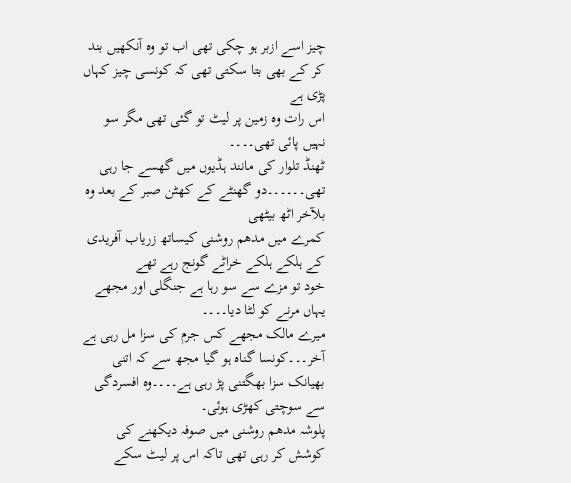چیز اسے ازبر ہو چکی تھی اب تو وہ آنکھیں بند کر کے بھی بتا سکتی تھی کہ کونسی چیز کہاں پڑی ہے
اس رات وہ زمین پر لیٹ تو گئی تھی مگر سو نہیں پائی تھی۔۔۔۔
ٹھنڈ تلوار کی مانند ہڈیوں میں گھسے جا رہی تھی۔۔۔۔۔۔دو گھنٹے کے کھٹن صبر کے بعد وہ بلآخر اٹھ بیٹھی
کمرے میں مدھم روشنی کیساتھ زریاب آفریدی کے ہلکے ہلکے خراٹے گونج رہے تھے
خود تو مزے سے سو رہا ہے جنگلی اور مجھے یہاں مرنے کو لٹا دیا۔۔۔۔
میرے مالک مجھے کس جرم کی سزا مل رہی ہے آخر۔۔۔کونسا گناہ ہو گیا مجھ سے کہ اتنی بھیانک سزا بھگتنی پڑ رہی ہے۔۔۔۔وہ افسردگی سے سوچتی کھڑی ہوئی۔
پلوشہ مدھم روشنی میں صوفہ دیکھنے کی کوشش کر رہی تھی تاکہ اس پر لیٹ سکے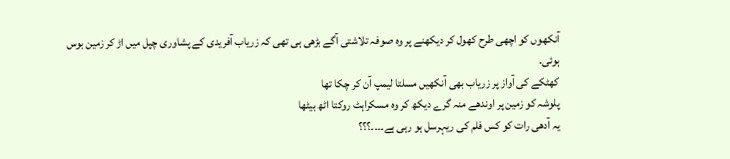آنکھوں کو اچھی طرح کھول کر دیکھنے پر وہ صوفہ تلاشتی آگے بڑھی ہی تھی کہ زریاب آفریدی کے پشاوری چپل میں اڑ کر زمین بوس ہوئی۔
کھٹکے کی آواز پر زریاب بھی آنکھیں مسلتا لیمپ آن کر چکا تھا
پلوشہ کو زمین پر اوندھے منہ گرے دیکھ کر وہ مسکراہٹ روکتا اٹھ بیٹھا
یہ آدھی رات کو کس فلم کی ریہرسل ہو رہی ہے۔۔۔۔؟؟؟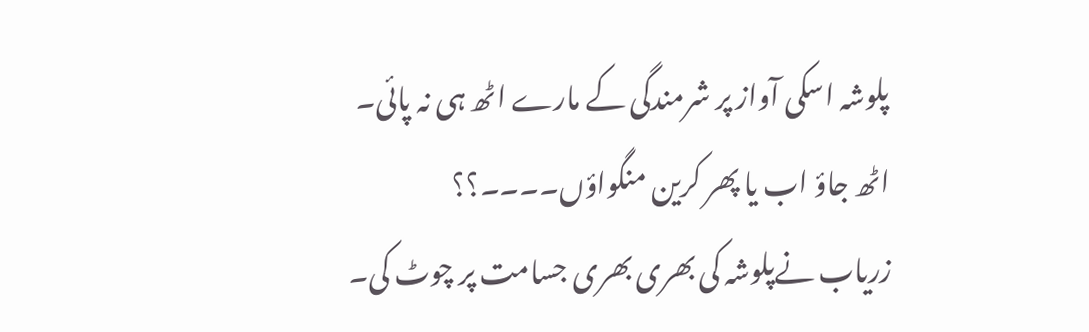پلوشہ اسکی آواز پر شرمندگی کے مارے اٹھ ہی نہ پائی۔
اٹھ جاؤ اب یا پھر کرین منگواؤں۔۔۔۔؟؟
زریاب نےپلوشہ کی بھری بھری جسامت پر چوٹ کی۔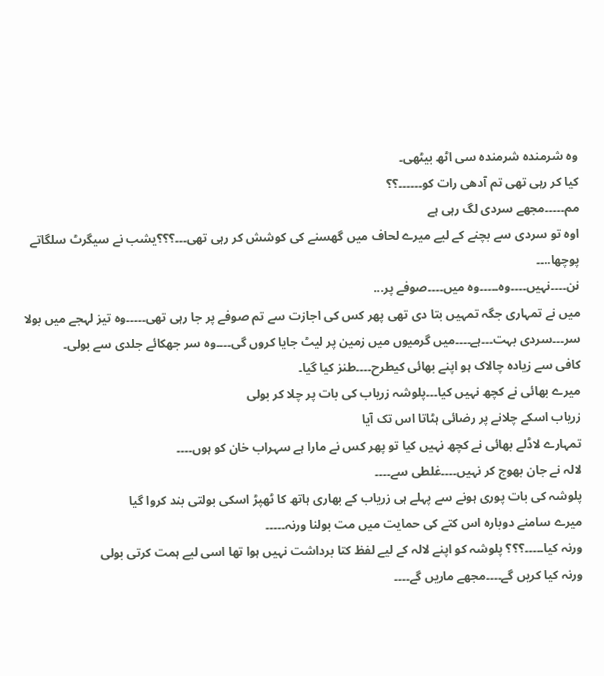وہ شرمندہ شرمندہ سی اٹھ بیٹھی۔
کیا کر رہی تھی تم آدھی رات کو۔۔۔۔۔۔؟؟
مم۔۔۔۔۔مجھے سردی لگ رہی ہے
اوہ تو سردی سے بچنے کے لیے میرے لحاف میں گھسنے کی کوشش کر رہی تھی۔۔۔؟؟؟یشب نے سیگرٹ سلگاتے پوچھا..۔۔
نن۔۔۔۔نہیں۔۔۔۔وہ۔۔۔۔۔وہ میں۔۔۔۔صوفے پر...
میں نے تمہاری جگہ تمہیں بتا دی تھی پھر کس کی اجازت سے تم صوفے پر جا رہی تھی۔۔۔۔۔وہ تیز لہجے میں بولا
سر۔۔۔سردی بہت۔۔۔ہے۔۔۔۔میں گرمیوں میں زمین پر لیٹ جایا کروں گی۔۔۔۔وہ سر جھکائے جلدی سے بولی۔
کافی سے زیادہ چالاک ہو اپنے بھائی کیطرح۔۔۔۔طنز کیا گیا۔
میرے بھائی نے کچھ نہیں کیا۔۔۔پلوشہ زریاب کی بات پر چلا کر بولی
زریاب اسکے چلانے پر رضائی ہٹاتا اس تک آیا
تمہارے لاڈلے بھائی نے کچھ نہیں کیا تو پھر کس نے مارا ہے سہراب خان کو ہوں۔۔۔۔
لالہ نے جان بھوج کر نہیں۔۔۔۔غلطی سے۔۔۔۔
پلوشہ کی بات پوری ہونے سے پہلے ہی زریاب کے بھاری ہاتھ کا ٹھپڑ اسکی بولتی بند کروا گیا
میرے سامنے دوبارہ اس کتے کی حمایت میں مت بولنا ورنہ۔۔۔۔۔
ورنہ کیا۔۔۔۔۔؟؟؟ پلوشہ کو اپنے لالہ کے لیے لفظ کتا برداشت نہیں ہوا تھا اسی لیے ہمت کرتی بولی
ورنہ کیا کریں گے۔۔۔۔مجھے ماریں گے۔۔۔۔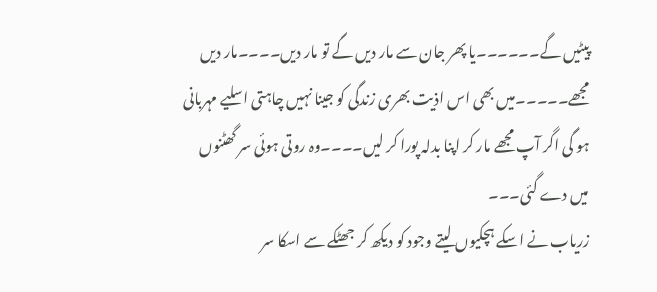پیٹیں گے۔۔۔۔۔۔یا پھر جان سے مار دیں گے تو مار دیں۔۔۔۔مار دیں مجھے۔۔۔۔۔میں بھی اس اذیت بھری زندگی کو جینا نہیں چاہتی اسلیے مہربانی ہو گی اگر آپ مجھے مار کر اپنا بدلہ پورا کر لیں۔۔۔۔وہ روتی ہوئی سر گھٹنوں میں دے گئی۔۔۔
زریاب نے اسکے ہچکیوں لیتے وجود کو دیکھ کر جھٹکے سے اسکا سر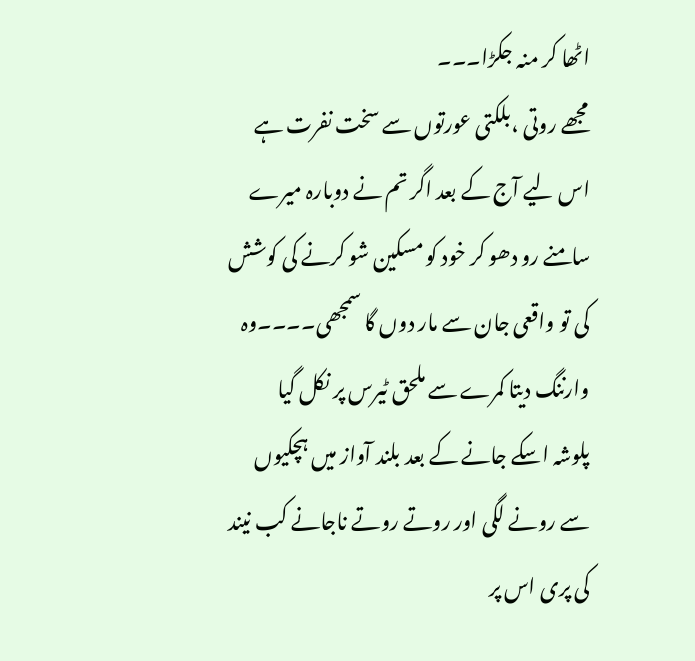اٹھا کر منہ جکڑا۔۔۔
مجھے روتی ،بلکتی عورتوں سے سخت نفرت ہے اس لیے آج کے بعد اگر تم نے دوبارہ میرے سامنے رو دھو کر خود کو مسکین شو کرنے کی کوشش کی تو واقعی جان سے مار دوں گا سمجھی۔۔۔۔وہ وارننگ دیتا کمرے سے ملحق ٹیرس پر نکل گیا
پلوشہ اسکے جانے کے بعد بلند آواز میں ہچکیوں سے رونے لگی اور روتے روتے ناجانے کب نیند کی پری اس پر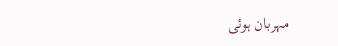مہربان ہوئی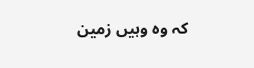کہ وہ وہیں زمین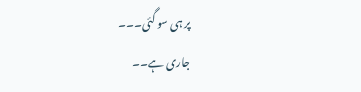پر ہی سو گئی۔۔۔
جاری ہے۔۔